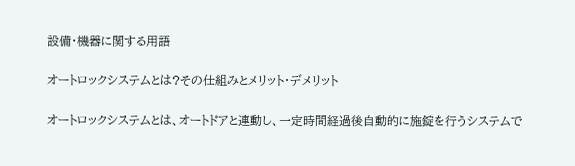設備・機器に関する用語

オートロックシステムとは?その仕組みとメリット・デメリット

オートロックシステムとは、オートドアと連動し、一定時間経過後自動的に施錠を行うシステムで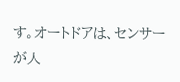す。オートドアは、センサーが人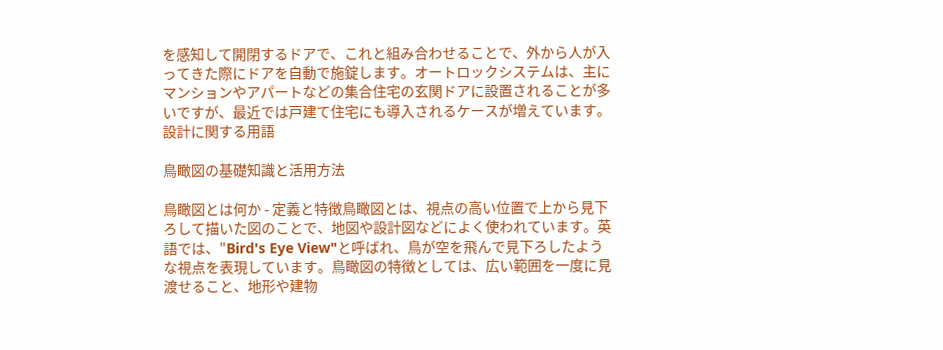を感知して開閉するドアで、これと組み合わせることで、外から人が入ってきた際にドアを自動で施錠します。オートロックシステムは、主にマンションやアパートなどの集合住宅の玄関ドアに設置されることが多いですが、最近では戸建て住宅にも導入されるケースが増えています。
設計に関する用語

鳥瞰図の基礎知識と活用方法

鳥瞰図とは何か - 定義と特徴鳥瞰図とは、視点の高い位置で上から見下ろして描いた図のことで、地図や設計図などによく使われています。英語では、"Bird's Eye View"と呼ばれ、鳥が空を飛んで見下ろしたような視点を表現しています。鳥瞰図の特徴としては、広い範囲を一度に見渡せること、地形や建物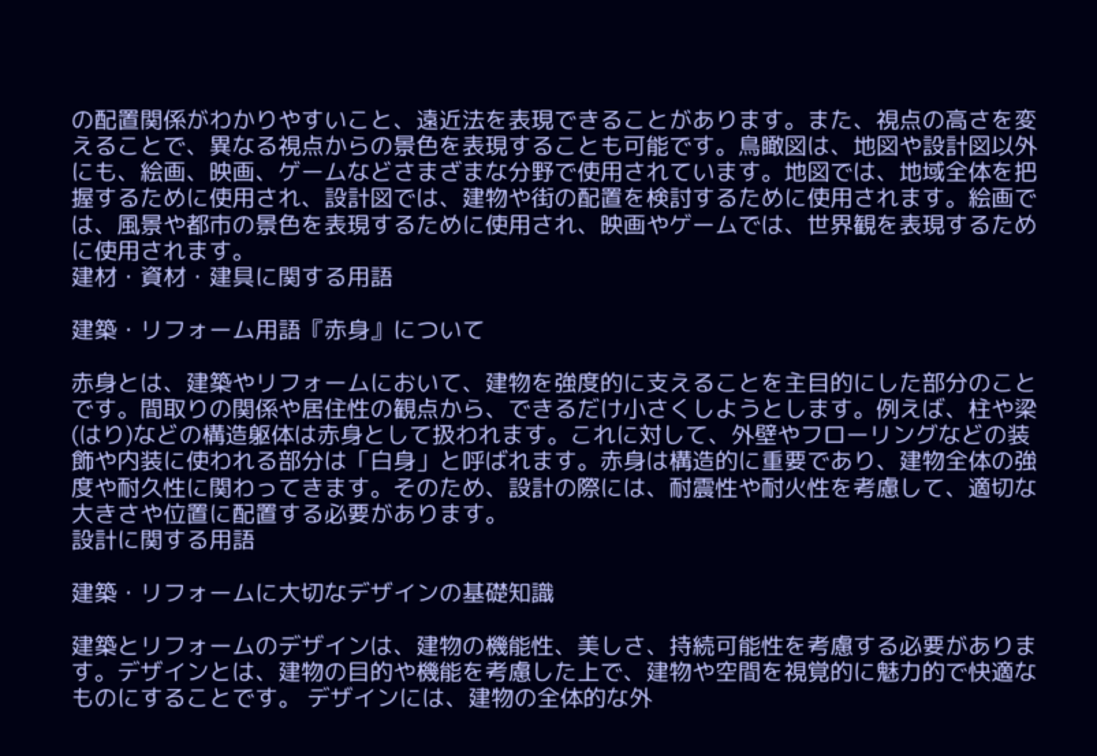の配置関係がわかりやすいこと、遠近法を表現できることがあります。また、視点の高さを変えることで、異なる視点からの景色を表現することも可能です。鳥瞰図は、地図や設計図以外にも、絵画、映画、ゲームなどさまざまな分野で使用されています。地図では、地域全体を把握するために使用され、設計図では、建物や街の配置を検討するために使用されます。絵画では、風景や都市の景色を表現するために使用され、映画やゲームでは、世界観を表現するために使用されます。
建材・資材・建具に関する用語

建築・リフォーム用語『赤身』について

赤身とは、建築やリフォームにおいて、建物を強度的に支えることを主目的にした部分のことです。間取りの関係や居住性の観点から、できるだけ小さくしようとします。例えば、柱や梁(はり)などの構造躯体は赤身として扱われます。これに対して、外壁やフローリングなどの装飾や内装に使われる部分は「白身」と呼ばれます。赤身は構造的に重要であり、建物全体の強度や耐久性に関わってきます。そのため、設計の際には、耐震性や耐火性を考慮して、適切な大きさや位置に配置する必要があります。
設計に関する用語

建築・リフォームに大切なデザインの基礎知識

建築とリフォームのデザインは、建物の機能性、美しさ、持続可能性を考慮する必要があります。デザインとは、建物の目的や機能を考慮した上で、建物や空間を視覚的に魅力的で快適なものにすることです。 デザインには、建物の全体的な外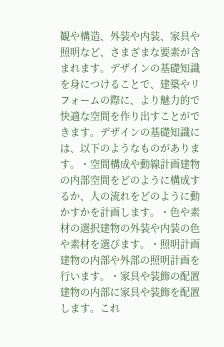観や構造、外装や内装、家具や照明など、さまざまな要素が含まれます。デザインの基礎知識を身につけることで、建築やリフォームの際に、より魅力的で快適な空間を作り出すことができます。デザインの基礎知識には、以下のようなものがあります。・空間構成や動線計画建物の内部空間をどのように構成するか、人の流れをどのように動かすかを計画します。・色や素材の選択建物の外装や内装の色や素材を選びます。・照明計画建物の内部や外部の照明計画を行います。・家具や装飾の配置建物の内部に家具や装飾を配置します。これ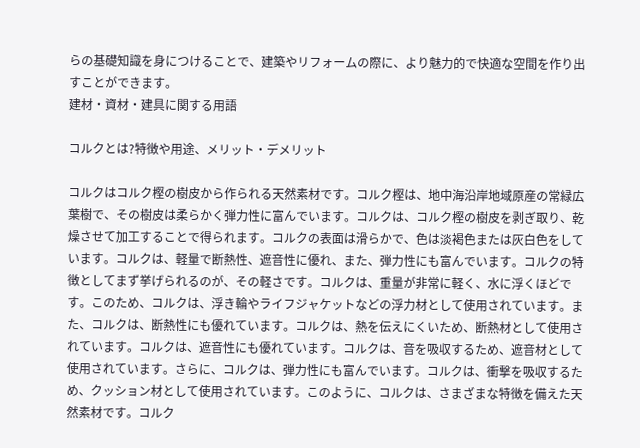らの基礎知識を身につけることで、建築やリフォームの際に、より魅力的で快適な空間を作り出すことができます。
建材・資材・建具に関する用語

コルクとは?特徴や用途、メリット・デメリット

コルクはコルク樫の樹皮から作られる天然素材です。コルク樫は、地中海沿岸地域原産の常緑広葉樹で、その樹皮は柔らかく弾力性に富んでいます。コルクは、コルク樫の樹皮を剥ぎ取り、乾燥させて加工することで得られます。コルクの表面は滑らかで、色は淡褐色または灰白色をしています。コルクは、軽量で断熱性、遮音性に優れ、また、弾力性にも富んでいます。コルクの特徴としてまず挙げられるのが、その軽さです。コルクは、重量が非常に軽く、水に浮くほどです。このため、コルクは、浮き輪やライフジャケットなどの浮力材として使用されています。また、コルクは、断熱性にも優れています。コルクは、熱を伝えにくいため、断熱材として使用されています。コルクは、遮音性にも優れています。コルクは、音を吸収するため、遮音材として使用されています。さらに、コルクは、弾力性にも富んでいます。コルクは、衝撃を吸収するため、クッション材として使用されています。このように、コルクは、さまざまな特徴を備えた天然素材です。コルク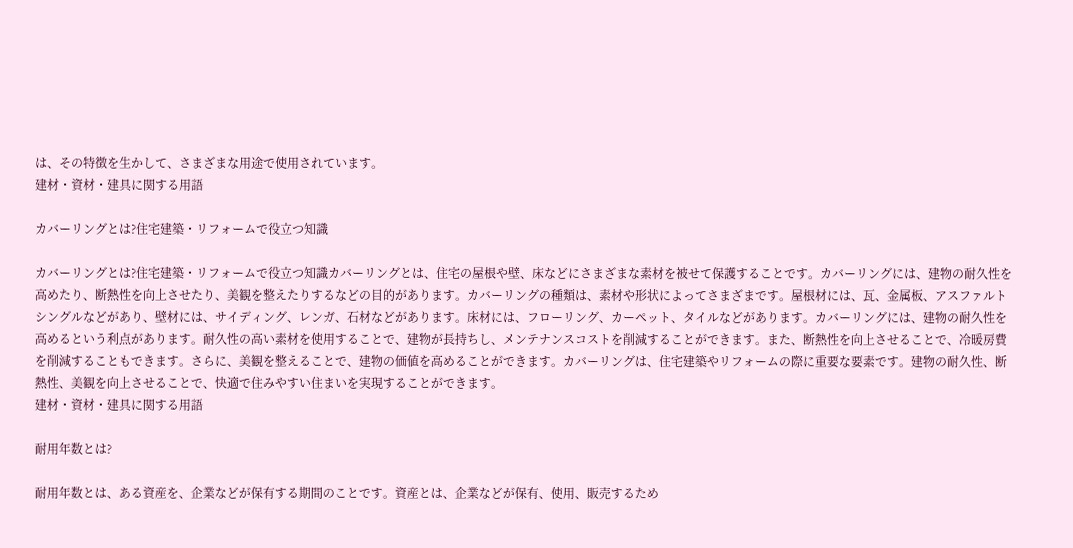は、その特徴を生かして、さまざまな用途で使用されています。
建材・資材・建具に関する用語

カバーリングとは?住宅建築・リフォームで役立つ知識

カバーリングとは?住宅建築・リフォームで役立つ知識カバーリングとは、住宅の屋根や壁、床などにさまざまな素材を被せて保護することです。カバーリングには、建物の耐久性を高めたり、断熱性を向上させたり、美観を整えたりするなどの目的があります。カバーリングの種類は、素材や形状によってさまざまです。屋根材には、瓦、金属板、アスファルトシングルなどがあり、壁材には、サイディング、レンガ、石材などがあります。床材には、フローリング、カーペット、タイルなどがあります。カバーリングには、建物の耐久性を高めるという利点があります。耐久性の高い素材を使用することで、建物が長持ちし、メンテナンスコストを削減することができます。また、断熱性を向上させることで、冷暖房費を削減することもできます。さらに、美観を整えることで、建物の価値を高めることができます。カバーリングは、住宅建築やリフォームの際に重要な要素です。建物の耐久性、断熱性、美観を向上させることで、快適で住みやすい住まいを実現することができます。
建材・資材・建具に関する用語

耐用年数とは?

耐用年数とは、ある資産を、企業などが保有する期間のことです。資産とは、企業などが保有、使用、販売するため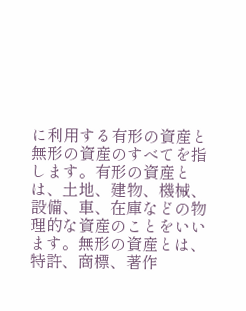に利用する有形の資産と無形の資産のすべてを指します。有形の資産とは、土地、建物、機械、設備、車、在庫などの物理的な資産のことをいいます。無形の資産とは、特許、商標、著作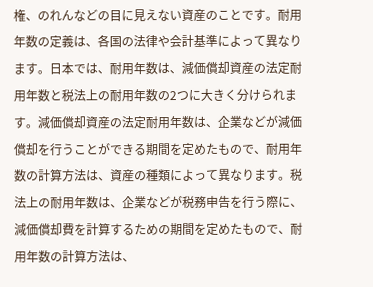権、のれんなどの目に見えない資産のことです。耐用年数の定義は、各国の法律や会計基準によって異なります。日本では、耐用年数は、減価償却資産の法定耐用年数と税法上の耐用年数の2つに大きく分けられます。減価償却資産の法定耐用年数は、企業などが減価償却を行うことができる期間を定めたもので、耐用年数の計算方法は、資産の種類によって異なります。税法上の耐用年数は、企業などが税務申告を行う際に、減価償却費を計算するための期間を定めたもので、耐用年数の計算方法は、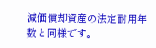減価償却資産の法定耐用年数と同様です。